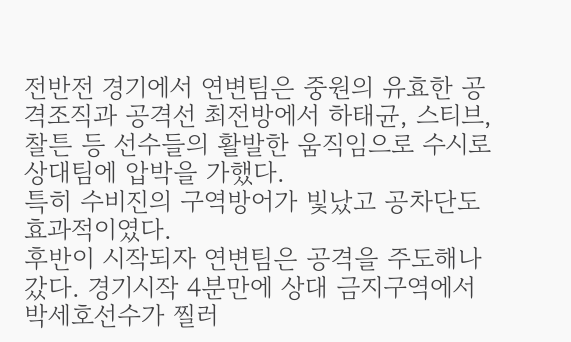전반전 경기에서 연변팀은 중원의 유효한 공격조직과 공격선 최전방에서 하태균, 스티브, 찰튼 등 선수들의 활발한 움직임으로 수시로 상대팀에 압박을 가했다.
특히 수비진의 구역방어가 빛났고 공차단도 효과적이였다.
후반이 시작되자 연변팀은 공격을 주도해나갔다. 경기시작 4분만에 상대 금지구역에서 박세호선수가 찔러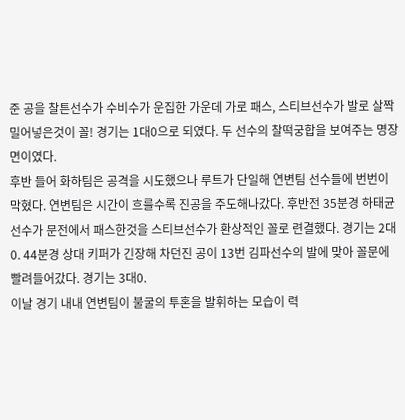준 공을 찰튼선수가 수비수가 운집한 가운데 가로 패스, 스티브선수가 발로 살짝 밀어넣은것이 꼴! 경기는 1대0으로 되였다. 두 선수의 찰떡궁합을 보여주는 명장면이였다.
후반 들어 화하팀은 공격을 시도했으나 루트가 단일해 연변팀 선수들에 번번이 막혔다. 연변팀은 시간이 흐를수록 진공을 주도해나갔다. 후반전 35분경 하태균선수가 문전에서 패스한것을 스티브선수가 환상적인 꼴로 련결했다. 경기는 2대0. 44분경 상대 키퍼가 긴장해 차던진 공이 13번 김파선수의 발에 맞아 꼴문에 빨려들어갔다. 경기는 3대0.
이날 경기 내내 연변팀이 불굴의 투혼을 발휘하는 모습이 력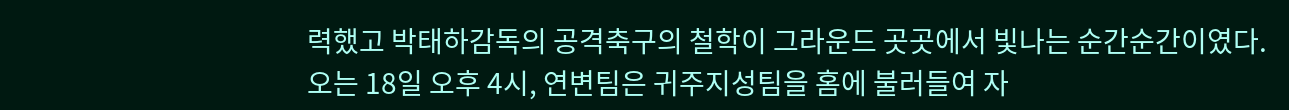력했고 박태하감독의 공격축구의 철학이 그라운드 곳곳에서 빛나는 순간순간이였다.
오는 18일 오후 4시, 연변팀은 귀주지성팀을 홈에 불러들여 자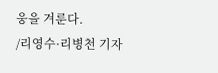웅을 겨룬다.
/리영수·리병천 기자